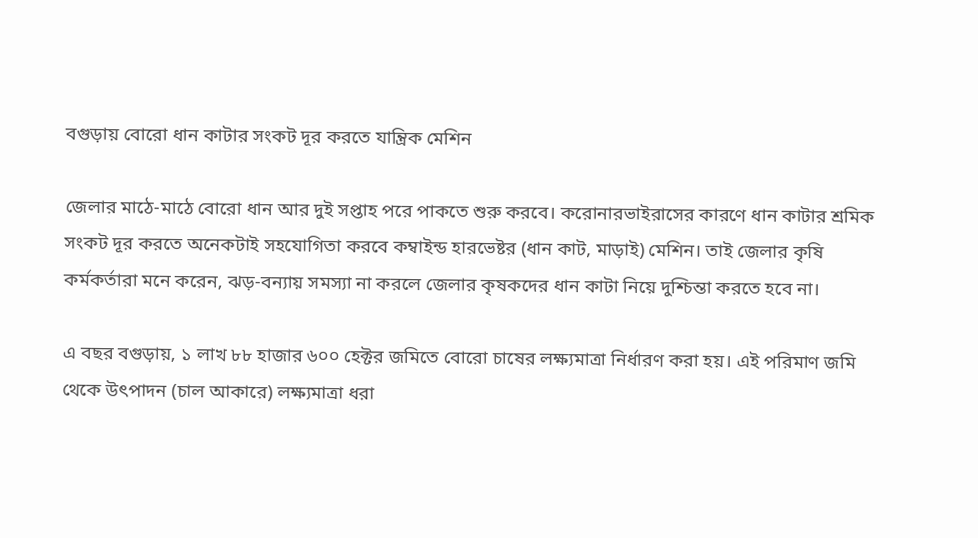বগুড়ায় বোরো ধান কাটার সংকট দূর করতে যান্ত্রিক মেশিন

জেলার মাঠে-মাঠে বোরো ধান আর দুই সপ্তাহ পরে পাকতে শুরু করবে। করোনারভাইরাসের কারণে ধান কাটার শ্রমিক সংকট দূর করতে অনেকটাই সহযোগিতা করবে কম্বাইন্ড হারভেষ্টর (ধান কাট, মাড়াই) মেশিন। তাই জেলার কৃষি কর্মকর্তারা মনে করেন, ঝড়-বন্যায় সমস্যা না করলে জেলার কৃষকদের ধান কাটা নিয়ে দুশ্চিন্তা করতে হবে না।

এ বছর বগুড়ায়, ১ লাখ ৮৮ হাজার ৬০০ হেক্টর জমিতে বোরো চাষের লক্ষ্যমাত্রা নির্ধারণ করা হয়। এই পরিমাণ জমি থেকে উৎপাদন (চাল আকারে) লক্ষ্যমাত্রা ধরা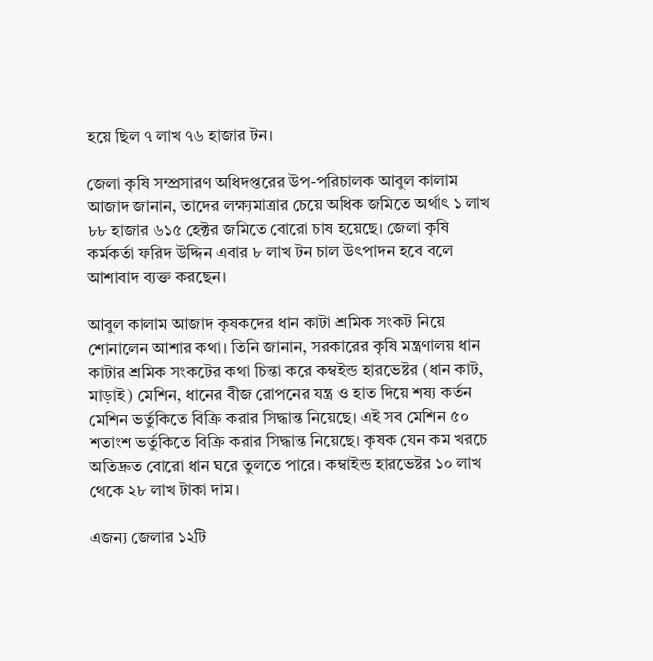হয়ে ছিল ৭ লাখ ৭৬ হাজার টন।

জেলা কৃষি সম্প্রসারণ অধিদপ্তরের উপ-পরিচালক আবুল কালাম আজাদ জানান, তাদের লক্ষ্যমাত্রার চেয়ে অধিক জমিতে অর্থাৎ ১ লাখ ৮৮ হাজার ৬১৫ হেক্টর জমিতে বোরো চাষ হয়েছে। জেলা কৃষি কর্মকর্তা ফরিদ উদ্দিন এবার ৮ লাখ টন চাল উৎপাদন হবে বলে আশাবাদ ব্যক্ত করছেন।

আবুল কালাম আজাদ কৃষকদের ধান কাটা শ্রমিক সংকট নিয়ে শোনালেন আশার কথা। তিনি জানান, সরকারের কৃষি মন্ত্রণালয় ধান কাটার শ্রমিক সংকটের কথা চিন্তা করে কম্বইন্ড হারভেষ্টর (ধান কাট, মাড়াই) মেশিন, ধানের বীজ রোপনের যন্ত্র ও হাত দিয়ে শষ্য কর্তন মেশিন ভর্তুকিতে বিক্রি করার সিদ্ধান্ত নিয়েছে। এই সব মেশিন ৫০ শতাংশ ভর্তুকিতে বিক্রি করার সিদ্ধান্ত নিয়েছে। কৃষক যেন কম খরচে অতিদ্রুত বোরো ধান ঘরে তুলতে পারে। কম্বাইন্ড হারভেষ্টর ১০ লাখ থেকে ২৮ লাখ টাকা দাম।

এজন্য জেলার ১২টি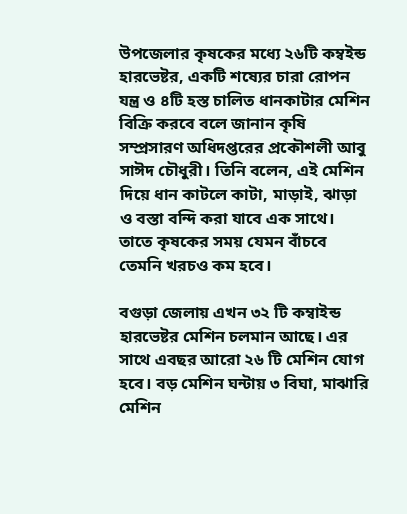উপজেলার কৃষকের মধ্যে ২৬টি কম্বইন্ড হারভেষ্টর, একটি শষ্যের চারা রোপন যন্ত্র ও ৪টি হস্ত চালিত ধানকাটার মেশিন বিক্রি করবে বলে জানান কৃষি সম্প্রসারণ অধিদপ্তরের প্রকৌশলী আবু সাঈদ চৌধুরী। তিনি বলেন, এই মেশিন দিয়ে ধান কাটলে কাটা, মাড়াই, ঝাড়া ও বস্তা বন্দি করা যাবে এক সাথে। তাতে কৃষকের সময় যেমন বাঁচবে তেমনি খরচও কম হবে।

বগুড়া জেলায় এখন ৩২ টি কম্বাইন্ড হারভেষ্টর মেশিন চলমান আছে। এর সাথে এবছর আরো ২৬ টি মেশিন যোগ হবে। বড় মেশিন ঘন্টায় ৩ বিঘা, মাঝারি মেশিন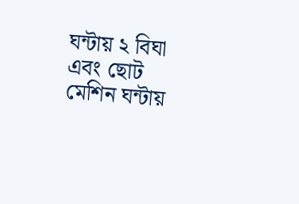ঘন্টায় ২ বিঘা এবং ছোট মেশিন ঘন্টায়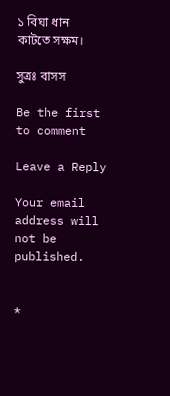১ বিঘা ধান কাটতে সক্ষম।

সুত্রঃ বাসস

Be the first to comment

Leave a Reply

Your email address will not be published.


*